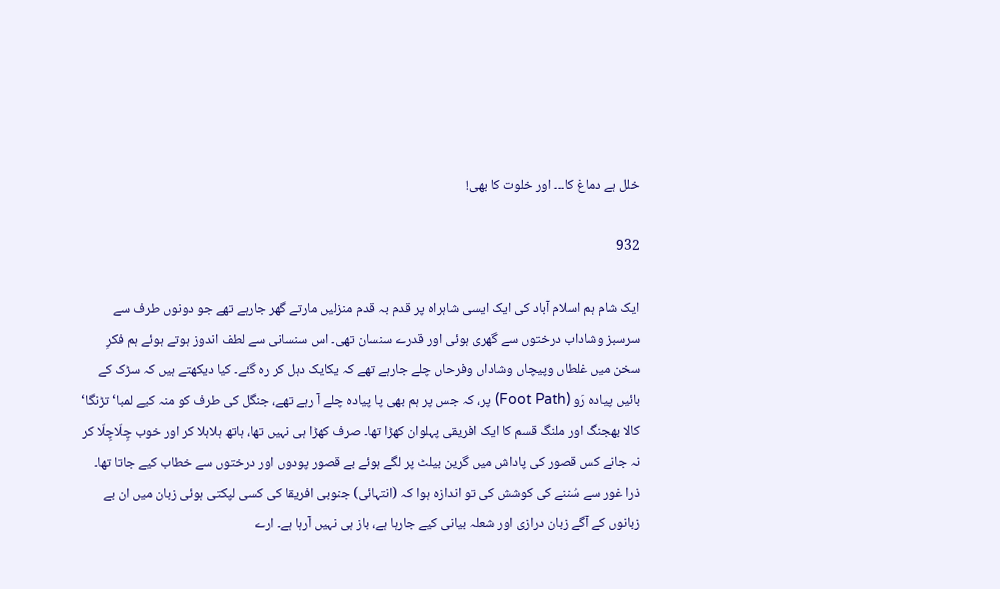خلل ہے دماغ کا۔۔۔ اور خلوت کا بھی!

932

ایک شام ہم اسلام آباد کی ایک ایسی شاہراہ پر قدم بہ قدم منزلیں مارتے گھر جارہے تھے جو دونوں طرف سے سرسبز وشاداب درختوں سے گھری ہوئی اور قدرے سنسان تھی۔ اس سنسانی سے لطف اندوز ہوتے ہوئے ہم فکرِ سخن میں غلطاں وپیچاں وشاداں وفرحاں چلے جارہے تھے کہ یکایک دہل کر رہ گئے۔ کیا دیکھتے ہیں کہ سڑک کے بائیں پیادہ رَو (Foot Path) پر، کہ جس پر ہم بھی پا پیادہ چلے آ رہے تھے، جنگل کی طرف کو منہ کیے لمبا‘ تڑنگا‘ کالا بھجنگ اور ملنگ قسم کا ایک افریقی پہلوان کھڑا تھا۔ صرف کھڑا ہی نہیں تھا، ہاتھ ہلاہلا کر اور خوب چِلّاچِلّا کر نہ جانے کس قصور کی پاداش میں گرین بیلٹ پر لگے ہوئے بے قصور پودوں اور درختوں سے خطاب کیے جاتا تھا۔ ذرا غور سے سُننے کی کوشش کی تو اندازہ ہوا کہ (انتہائی) جنوبی افریقا کی کسی لپکتی ہوئی زبان میں ان بے زبانوں کے آگے زبان درازی اور شعلہ بیانی کیے جارہا ہے، باز ہی نہیں آرہا ہے۔ ارے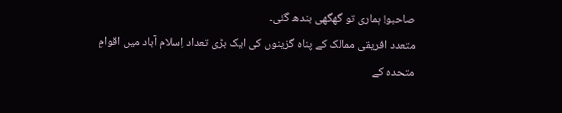صاحبو! ہماری تو گھگھی بندھ گئی۔
متعدد افریقی ممالک کے پناہ گزینوں کی ایک بڑی تعداد اِسلام آباد میں اقوامِ متحدہ کے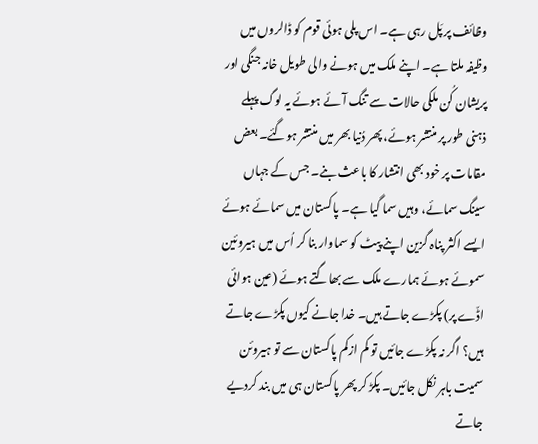وظائف پر پَل رہی ہے۔ اس پلی ہوئی قوم کو ڈالروں میں وظیفہ ملتا ہے۔ اپنے ملک میں ہونے والی طویل خانہ جنگی اور پریشان کُن ملکی حالات سے تنگ آئے ہوئے یہ لوگ پہلے ذہنی طور پر منتشر ہوئے، پھر دُنیا بھر میں منتشر ہوگئے۔ بعض مقامات پر خود بھی انتشار کا باعث بنے۔ جس کے جہاں سینگ سمائے، وہیں سما گیا ہے۔ پاکستان میں سمائے ہوئے ایسے اکثر پناہ گزین اپنے پیٹ کو سماوار بنا کر اُس میں ہیروئین سموئے ہوئے ہمارے ملک سے بھاگتے ہوئے (عین ہوائی اڈّے پر) پکڑے جاتے ہیں۔ خدا جانے کیوں پکڑے جاتے ہیں؟ اگر نہ پکڑے جائیں تو کم ازکم پاکستان سے تو ہیروئن سمیت باہر نکل جائیں۔ پکڑ کر پھر پاکستان ہی میں بند کردیے جاتے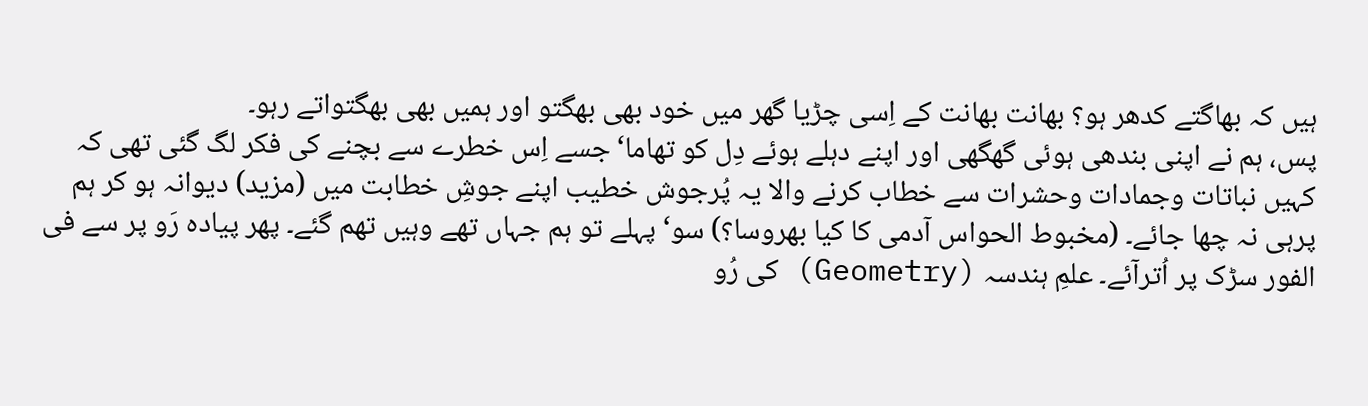ہیں کہ بھاگتے کدھر ہو؟ بھانت بھانت کے اِسی چڑیا گھر میں خود بھی بھگتو اور ہمیں بھی بھگتواتے رہو۔
پس، ہم نے اپنی بندھی ہوئی گھگھی اور اپنے دہلے ہوئے دِل کو تھاما‘جسے اِس خطرے سے بچنے کی فکر لگ گئی تھی کہ کہیں نباتات وجمادات وحشرات سے خطاب کرنے والا یہ پُرجوش خطیب اپنے جوشِ خطابت میں (مزید) دیوانہ ہو کر ہم پرہی نہ چھا جائے۔ (مخبوط الحواس آدمی کا کیا بھروسا؟) سو‘ پہلے تو ہم جہاں تھے وہیں تھم گئے۔ پھر پیادہ رَو پر سے فی الفور سڑک پر اُترآئے۔ علمِ ہندسہ (Geometry) کی رُو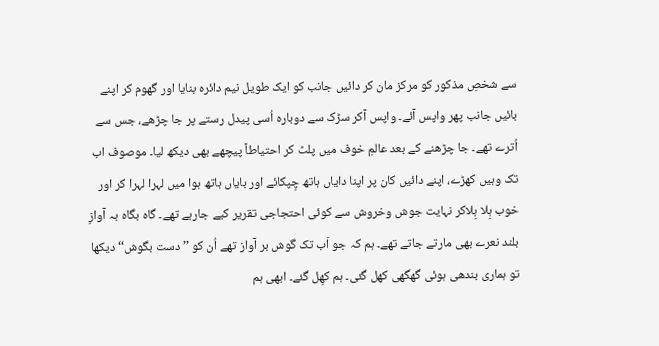سے شخصِ مذکور کو مرکز مان کر دائیں جانب کو ایک طویل نیم دائرہ بنایا اور گھوم کر اپنے بائیں جانب پھر واپس آئے۔ واپس آکر سڑک سے دوبارہ اُسی پیدل رستے پر جا چڑھے، جس سے اُترے تھے۔ جا چڑھنے کے بعد عالمِ خوف میں پلٹ کر احتیاطاً پیچھے بھی دیکھ لیا۔ موصوف اب تک وہیں کھڑے، اپنے دائیں کان پر اپنا دایاں ہاتھ چِپکائے اور بایاں ہاتھ ہوا میں لہرا لہرا کر اور خوب ہِلا ہِلاکر نہایت جوش وخروش سے کوئی احتجاجی تقریر کیے جارہے تھے۔ گاہ بگاہ بہ آوازِ بلند نعرے بھی مارتے جاتے تھے۔ ہم کہ جو اَب تک گوش بر آواز تھے اُن کو ’’دست بگوش‘‘ دیکھا تو ہماری بندھی ہوئی گھگھی کھل گئی۔ ہم کھِل گئے۔ ابھی ہم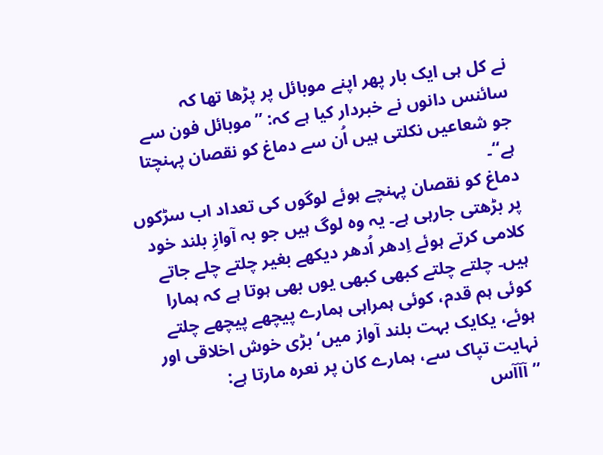نے کل ہی ایک بار پھر اپنے موبائل پر پڑھا تھا کہ سائنس دانوں نے خبردار کیا ہے کہ: ’’موبائل فون سے جو شعاعیں نکلتی ہیں اُن سے دماغ کو نقصان پہنچتا ہے‘‘۔
دماغ کو نقصان پہنچے ہوئے لوگوں کی تعداد اب سڑکوں پر بڑھتی جارہی ہے۔ یہ وہ لوگ ہیں جو بہ آوازِ بلند خود کلامی کرتے ہوئے اِدھر اُدھر دیکھے بغیر چلتے چلے جاتے ہیں۔ چلتے چلتے کبھی کبھی یوں بھی ہوتا ہے کہ ہمارا کوئی ہم قدم، کوئی ہمراہی ہمارے پیچھے پیچھے چلتے ہوئے، یکایک بہت بلند آواز میں‘ بڑی خوش اخلاقی اور نہایت تپاک سے، ہمارے کان پر نعرہ مارتا ہے:
’’آآآس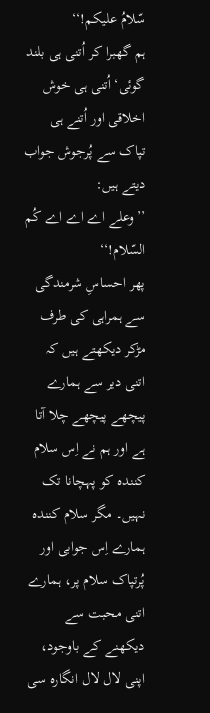سّلامُ علیکم!‘‘
ہم گھبرا کر اُتنی ہی بلند گوئی‘ اُتنی ہی خوش اخلاقی اور اُتنے ہی تپاک سے پُرجوش جواب دیتے ہیں:
’’وعلے اے اے اے کُم السّلام!‘‘
پھر احساسِ شرمندگی سے ہمراہی کی طرف مڑکر دیکھتے ہیں کہ اتنی دیر سے ہمارے پیچھے پیچھے چلا آتا ہے اور ہم نے اِس سلام کنندہ کو پہچانا تک نہیں۔ مگر سلام کنندہ ہمارے اِس جوابی اور پُرتپاک سلام پر، ہمارے اتنی محبت سے دیکھنے کے باوجود، اپنی لال لال انگارہ سی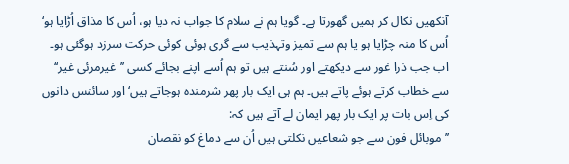آنکھیں نکال کر ہمیں گھورتا ہے۔ گویا ہم نے سلام کا جواب نہ دیا ہو، اُس کا مذاق اُڑایا ہو‘ اُس کا منہ چڑایا ہو یا ہم سے تمیز وتہذیب سے گری ہوئی کوئی حرکت سرزد ہوگئی ہو۔ اب جب ذرا غور سے دیکھتے اور سُنتے ہیں تو ہم اُسے اپنے بجائے کسی ’’غیرمرئی غیر‘‘ سے خطاب کرتے ہوئے پاتے ہیں۔ ہم ہی ایک بار پھر شرمندہ ہوجاتے ہیں‘ اور سائنس دانوں کی اِس بات پر ایک بار پھر ایمان لے آتے ہیں کہ:
’’موبائل فون سے جو شعاعیں نکلتی ہیں اُن سے دماغ کو نقصان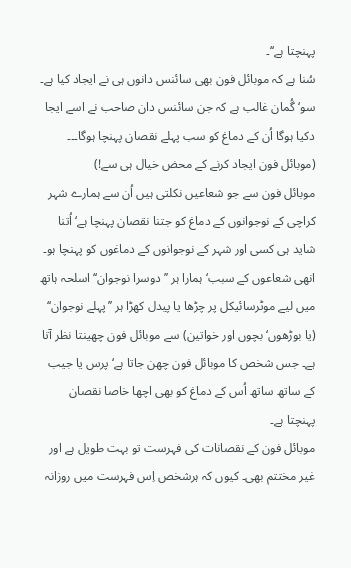پہنچتا ہے‘‘۔
سُنا ہے کہ موبائل فون بھی سائنس دانوں ہی نے ایجاد کیا ہے۔ سو‘ گُمان غالب ہے کہ جن سائنس دان صاحب نے اسے ایجا دکیا ہوگا اُن کے دماغ کو سب پہلے نقصان پہنچا ہوگا۔۔۔ (موبائل فون ایجاد کرنے کے محض خیال ہی سے!)
موبائل فون سے جو شعاعیں نکلتی ہیں اُن سے ہمارے شہر کراچی کے نوجوانوں کے دماغ کو جتنا نقصان پہنچا ہے‘ اُتنا شاید ہی کسی اور شہر کے نوجوانوں کے دماغوں کو پہنچا ہو۔ انھی شعاعوں کے سبب‘ہمارا ہر ’’دوسرا نوجوان‘‘ اسلحہ ہاتھ میں لیے موٹرسائیکل پر چڑھا یا پیدل کھڑا ہر ’’پہلے نوجوان‘‘ (یا بوڑھوں‘ بچوں اور خواتین) سے موبائل فون چھینتا نظر آتا ہے۔ جس شخص کا موبائل فون چھن جاتا ہے‘ پرس یا جیب کے ساتھ ساتھ اُس کے دماغ کو بھی اچھا خاصا نقصان پہنچتا ہے۔
موبائل فون کے نقصانات کی فہرست تو بہت طویل ہے اور غیر مختتم بھی۔ کیوں کہ ہرشخص اِس فہرست میں روزانہ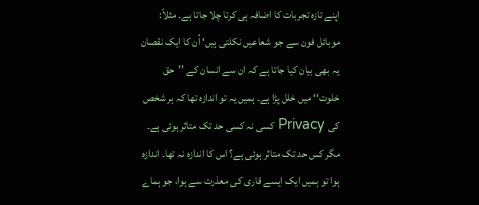اپنے تازہ تجربات کا اضافہ ہی کرتا چلا جاتا ہے۔ مثلاً: موبائل فون سے جو شعاعیں نکلتی ہیں‘ اُن کا ایک نقصان یہ بھی بیان کیا جاتا ہے کہ ان سے انسان کے ’’حق خلوت‘‘ میں خلل پڑا ہے۔ ہمیں یہ تو اندازہ تھا کہ ہر شخص کی Privacy کسی نہ کسی حد تک متاثر ہوئی ہے۔ مگر کس حد تک متاثر ہوئی ہے؟ اس کا اندازہ نہ تھا۔ اندازہ ہوا تو ہمیں ایک ایسے قاری کی معذرت سے ہوا، جو ہماے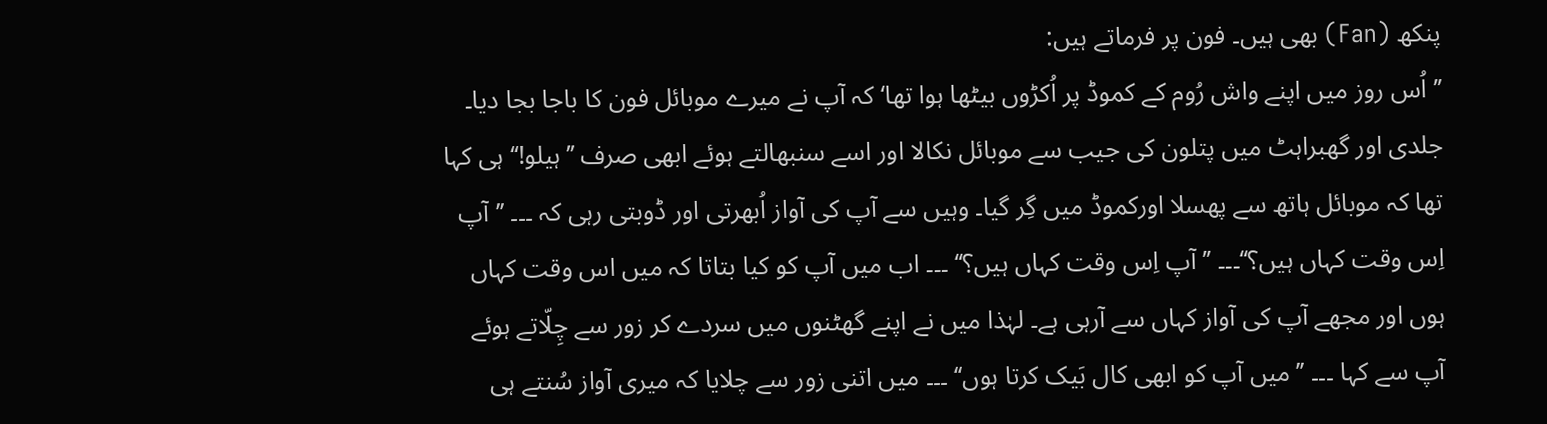پنکھ (Fan) بھی ہیں۔ فون پر فرماتے ہیں:
’’اُس روز میں اپنے واش رُوم کے کموڈ پر اُکڑوں بیٹھا ہوا تھا‘کہ آپ نے میرے موبائل فون کا باجا بجا دیا۔ جلدی اور گھبراہٹ میں پتلون کی جیب سے موبائل نکالا اور اسے سنبھالتے ہوئے ابھی صرف ’’ہیلو!‘‘ ہی کہا تھا کہ موبائل ہاتھ سے پھسلا اورکموڈ میں گِر گیا۔ وہیں سے آپ کی آواز اُبھرتی اور ڈوبتی رہی کہ ۔۔۔ ’’آپ اِس وقت کہاں ہیں؟‘‘۔۔۔ ’’آپ اِس وقت کہاں ہیں؟‘‘ ۔۔۔ اب میں آپ کو کیا بتاتا کہ میں اس وقت کہاں ہوں اور مجھے آپ کی آواز کہاں سے آرہی ہے۔ لہٰذا میں نے اپنے گھٹنوں میں سردے کر زور سے چِلّاتے ہوئے آپ سے کہا ۔۔۔ ’’میں آپ کو ابھی کال بَیک کرتا ہوں‘‘ ۔۔۔ میں اتنی زور سے چلایا کہ میری آواز سُنتے ہی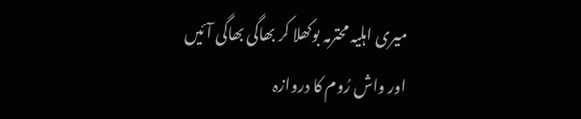میری اہلیہ محترمہ بوکھلا کر بھاگی بھاگی آئیں اور واش رُوم کا دروازہ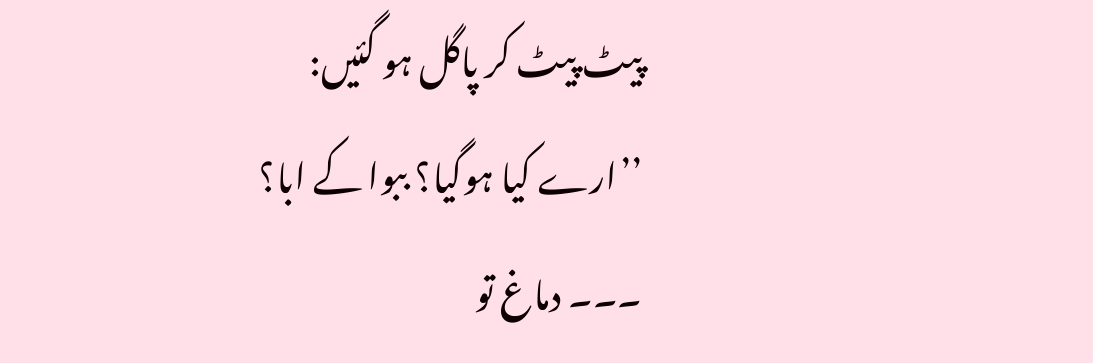پیٹ پیٹ کر پاگل ہو گئیں:
’’ارے کیا ہوگیا؟ ببوا کے ابا؟ ۔۔۔ دماغ تو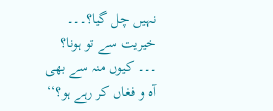نہیں چل گیا؟۔۔۔ خیریت سے تو ہونا؟ ۔۔۔ کیوں منہ سے بھی آہ و فغاں کر رہے ہو؟‘‘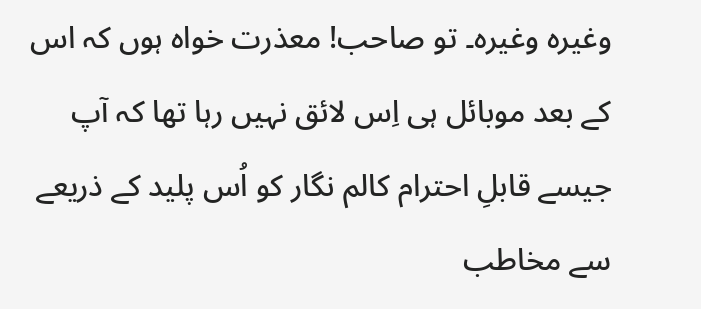وغیرہ وغیرہ۔ تو صاحب! معذرت خواہ ہوں کہ اس کے بعد موبائل ہی اِس لائق نہیں رہا تھا کہ آپ جیسے قابلِ احترام کالم نگار کو اُس پلید کے ذریعے سے مخاطب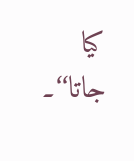کیا جاتا‘‘۔